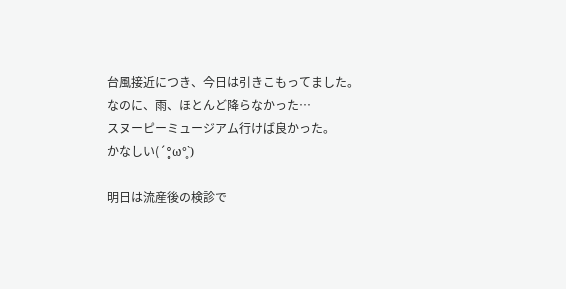台風接近につき、今日は引きこもってました。
なのに、雨、ほとんど降らなかった…
スヌーピーミュージアム行けば良かった。
かなしい(´°̥ω°̥`)

明日は流産後の検診で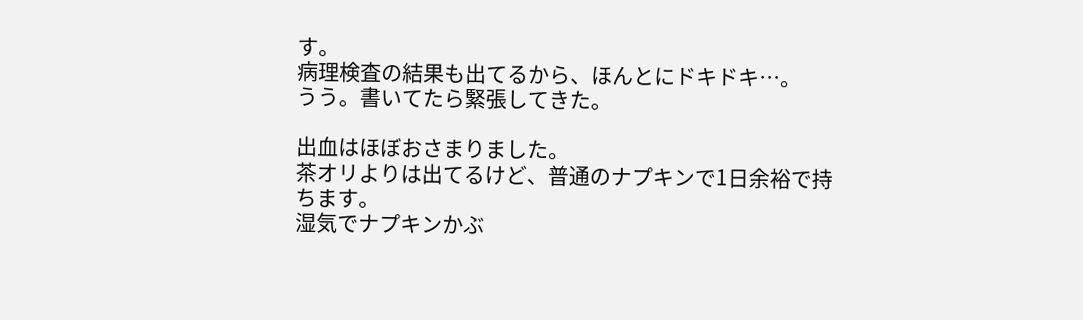す。
病理検査の結果も出てるから、ほんとにドキドキ…。
うう。書いてたら緊張してきた。

出血はほぼおさまりました。
茶オリよりは出てるけど、普通のナプキンで1日余裕で持ちます。
湿気でナプキンかぶ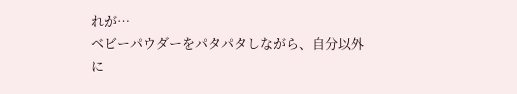れが…
ベビーパウダーをパタパタしながら、自分以外に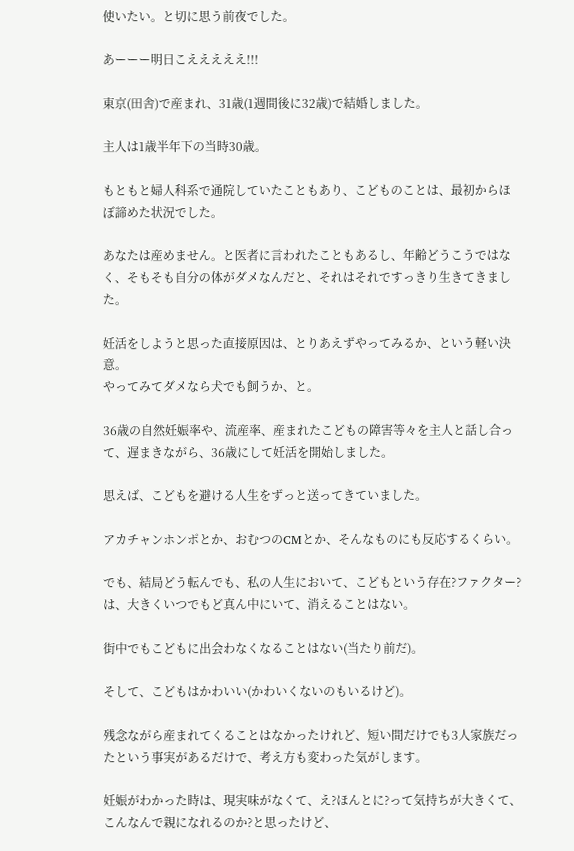使いたい。と切に思う前夜でした。

あーーー明日こえええええ!!!

東京(田舎)で産まれ、31歳(1週間後に32歳)で結婚しました。

主人は1歳半年下の当時30歳。

もともと婦人科系で通院していたこともあり、こどものことは、最初からほぼ諦めた状況でした。

あなたは産めません。と医者に言われたこともあるし、年齢どうこうではなく、そもそも自分の体がダメなんだと、それはそれですっきり生きてきました。

妊活をしようと思った直接原因は、とりあえずやってみるか、という軽い決意。
やってみてダメなら犬でも飼うか、と。

36歳の自然妊娠率や、流産率、産まれたこどもの障害等々を主人と話し合って、遅まきながら、36歳にして妊活を開始しました。

思えば、こどもを避ける人生をずっと送ってきていました。

アカチャンホンポとか、おむつのCMとか、そんなものにも反応するくらい。

でも、結局どう転んでも、私の人生において、こどもという存在?ファクター?は、大きくいつでもど真ん中にいて、消えることはない。

街中でもこどもに出会わなくなることはない(当たり前だ)。

そして、こどもはかわいい(かわいくないのもいるけど)。

残念ながら産まれてくることはなかったけれど、短い間だけでも3人家族だったという事実があるだけで、考え方も変わった気がします。

妊娠がわかった時は、現実味がなくて、え?ほんとに?って気持ちが大きくて、こんなんで親になれるのか?と思ったけど、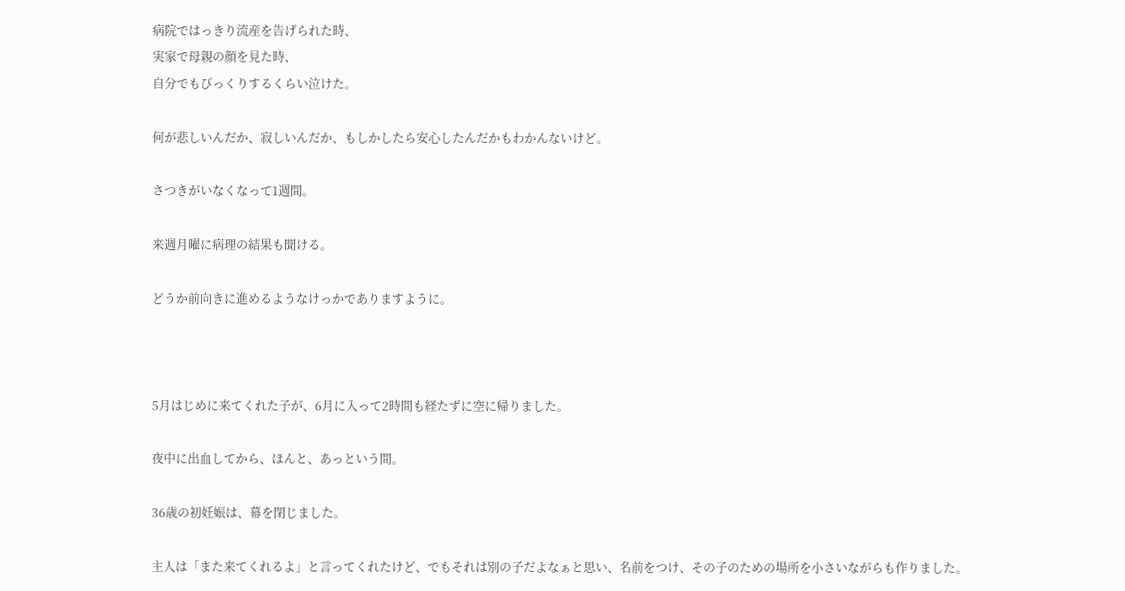病院ではっきり流産を告げられた時、
実家で母親の顔を見た時、
自分でもびっくりするくらい泣けた。

何が悲しいんだか、寂しいんだか、もしかしたら安心したんだかもわかんないけど。

さつきがいなくなって1週間。

来週月曜に病理の結果も聞ける。

どうか前向きに進めるようなけっかでありますように。



5月はじめに来てくれた子が、6月に入って2時間も経たずに空に帰りました。

夜中に出血してから、ほんと、あっという間。

36歳の初妊娠は、幕を閉じました。

主人は「また来てくれるよ」と言ってくれたけど、でもそれは別の子だよなぁと思い、名前をつけ、その子のための場所を小さいながらも作りました。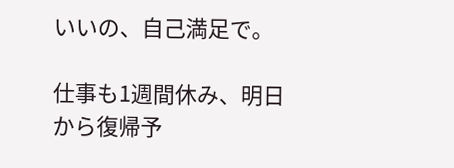いいの、自己満足で。

仕事も1週間休み、明日から復帰予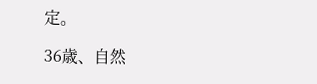定。

36歳、自然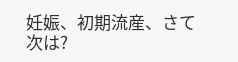妊娠、初期流産、さて次は?